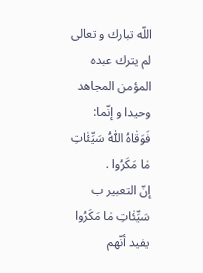اللّه تبارك و تعالى لم يترك عبده المؤمن المجاهد وحيدا و إنّما: فَوَقٰاهُ اَللّٰهُ سَيِّئٰاتِ مٰا مَكَرُوا .
إنّ التعبير ب سَيِّئٰاتِ مٰا مَكَرُوا يفيد أنّهم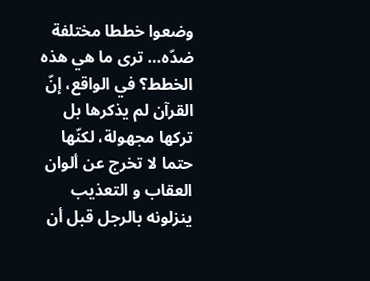وضعوا خططا مختلفة ضدّه… ترى ما هي هذه الخطط؟ في الواقع، إنّ القرآن لم يذكرها بل تركها مجهولة، لكنّها حتما لا تخرج عن ألوان العقاب و التعذيب ينزلونه بالرجل قبل أن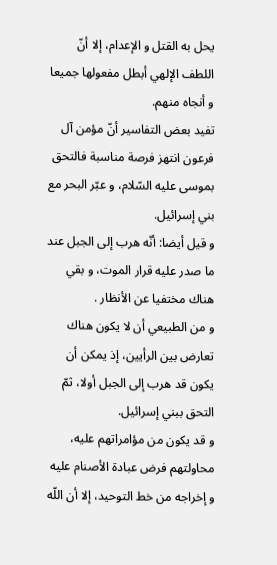يحل به القتل و الإعدام، إلا أنّ اللطف الإلهي أبطل مفعولها جميعا و أنجاه منهم.
تفيد بعض التفاسير أنّ مؤمن آل فرعون انتهز فرصة مناسبة فالتحق بموسى عليه السّلام، و عبّر البحر مع بني إسرائيل.
و قيل أيضا: أنّه هرب إلى الجبل عند ما صدر عليه قرار الموت، و بقي هناك مختفيا عن الأنظار .
و من الطبيعي أن لا يكون هناك تعارض بين الرأيين، إذ يمكن أن يكون قد هرب إلى الجبل أولا، ثمّ التحق ببني إسرائيل.
و قد يكون من مؤامراتهم عليه، محاولتهم فرض عبادة الأصنام عليه و إخراجه من خط التوحيد، إلا أن اللّه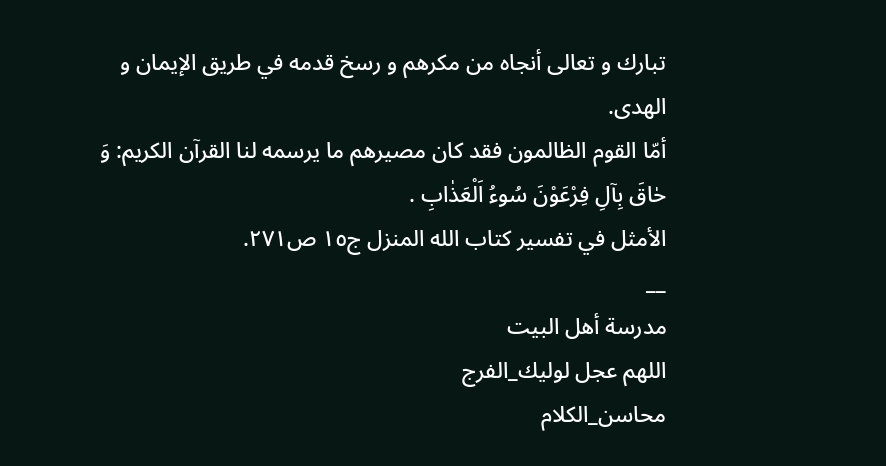تبارك و تعالى أنجاه من مكرهم و رسخ قدمه في طريق الإيمان و الهدى.
أمّا القوم الظالمون فقد كان مصيرهم ما يرسمه لنا القرآن الكريم: وَ حٰاقَ بِآلِ فِرْعَوْنَ سُوءُ اَلْعَذٰابِ .
الأمثل في تفسير كتاب الله المنزل ج١٥ ص٢٧١.
__
مدرسة أهل البيت
اللهم عجل لوليك_الفرج
محاسن_الكلام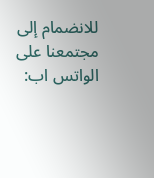للانضمام إلى مجتمعنا على الواتس اب: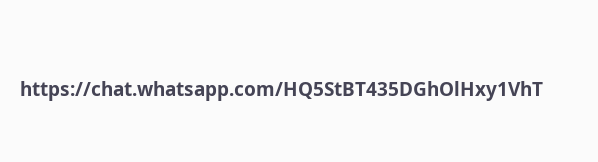https://chat.whatsapp.com/HQ5StBT435DGhOlHxy1VhT